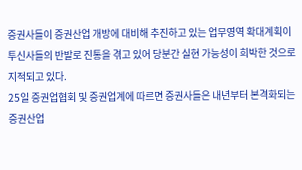증권사들이 증권산업 개방에 대비해 추진하고 있는 업무영역 확대계획이 투신사들의 반발로 진통을 겪고 있어 당분간 실현 가능성이 희박한 것으로 지적되고 있다.
25일 증권업협회 및 증권업계에 따르면 증권사들은 내년부터 본격화되는 증권산업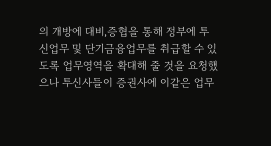의 개방에 대비,증협을 통해 정부에 투신업무 및 단기금융업무를 취급할 수 있도록 업무영역을 확대해 줄 것을 요청했으나 투신사들이 증권사에 이같은 업무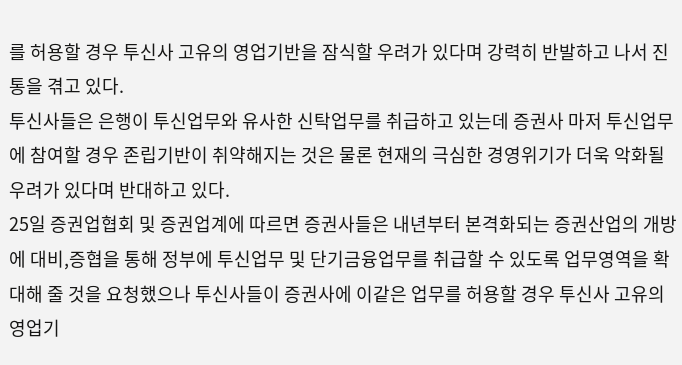를 허용할 경우 투신사 고유의 영업기반을 잠식할 우려가 있다며 강력히 반발하고 나서 진통을 겪고 있다.
투신사들은 은행이 투신업무와 유사한 신탁업무를 취급하고 있는데 증권사 마저 투신업무에 참여할 경우 존립기반이 취약해지는 것은 물론 현재의 극심한 경영위기가 더욱 악화될 우려가 있다며 반대하고 있다.
25일 증권업협회 및 증권업계에 따르면 증권사들은 내년부터 본격화되는 증권산업의 개방에 대비,증협을 통해 정부에 투신업무 및 단기금융업무를 취급할 수 있도록 업무영역을 확대해 줄 것을 요청했으나 투신사들이 증권사에 이같은 업무를 허용할 경우 투신사 고유의 영업기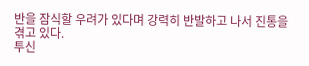반을 잠식할 우려가 있다며 강력히 반발하고 나서 진통을 겪고 있다.
투신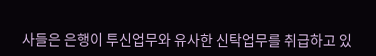사들은 은행이 투신업무와 유사한 신탁업무를 취급하고 있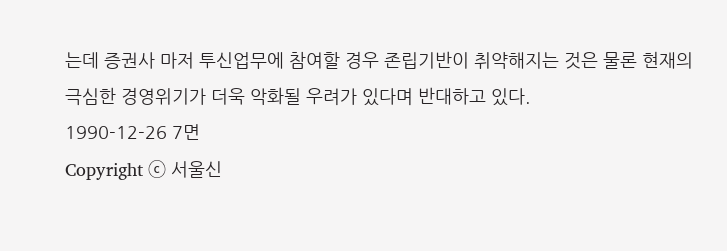는데 증권사 마저 투신업무에 참여할 경우 존립기반이 취약해지는 것은 물론 현재의 극심한 경영위기가 더욱 악화될 우려가 있다며 반대하고 있다.
1990-12-26 7면
Copyright ⓒ 서울신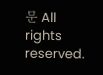문 All rights reserved.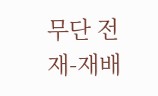무단 전재-재배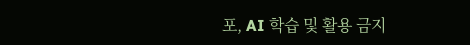포, AI 학습 및 활용 금지